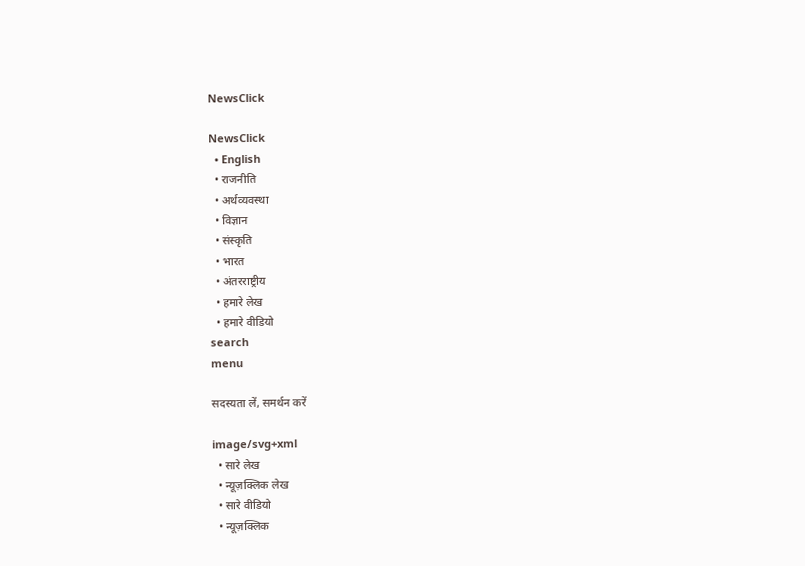NewsClick

NewsClick
  • English
  • राजनीति
  • अर्थव्यवस्था
  • विज्ञान
  • संस्कृति
  • भारत
  • अंतरराष्ट्रीय
  • हमारे लेख
  • हमारे वीडियो
search
menu

सदस्यता लें, समर्थन करें

image/svg+xml
  • सारे लेख
  • न्यूज़क्लिक लेख
  • सारे वीडियो
  • न्यूज़क्लिक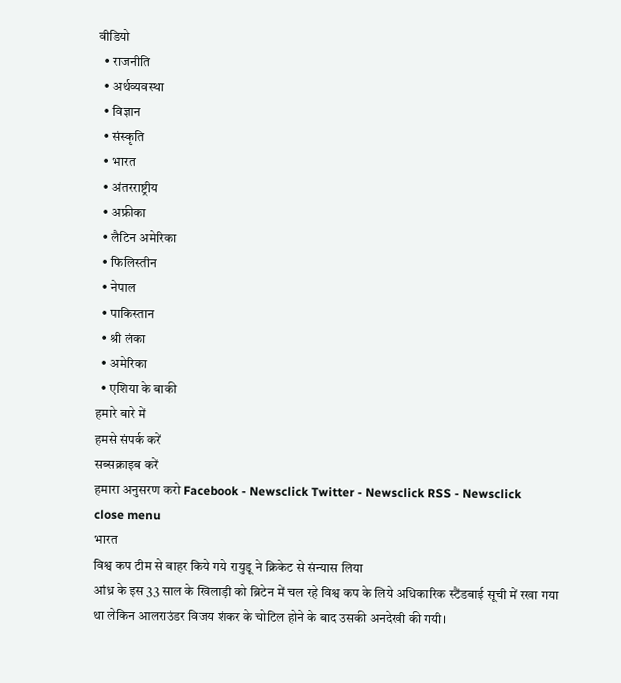वीडियो
  • राजनीति
  • अर्थव्यवस्था
  • विज्ञान
  • संस्कृति
  • भारत
  • अंतरराष्ट्रीय
  • अफ्रीका
  • लैटिन अमेरिका
  • फिलिस्तीन
  • नेपाल
  • पाकिस्तान
  • श्री लंका
  • अमेरिका
  • एशिया के बाकी
हमारे बारे में
हमसे संपर्क करें
सब्सक्राइब करें
हमारा अनुसरण करो Facebook - Newsclick Twitter - Newsclick RSS - Newsclick
close menu
भारत
विश्व कप टीम से बाहर किये गये रायुडू ने क्रिकेट से संन्यास लिया
आंध्र के इस 33 साल के खिलाड़ी को ब्रिटेन में चल रहे विश्व कप के लिये अधिकारिक स्टैंडबाई सूची में रखा गया था लेकिन आलराउंडर विजय शंकर के चोटिल होने के बाद उसकी अनदेखी की गयी।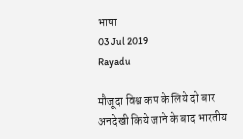भाषा
03 Jul 2019
Rayadu

मौजूदा विश्व कप के लिये दो बार अनदेखी किये जाने के बाद भारतीय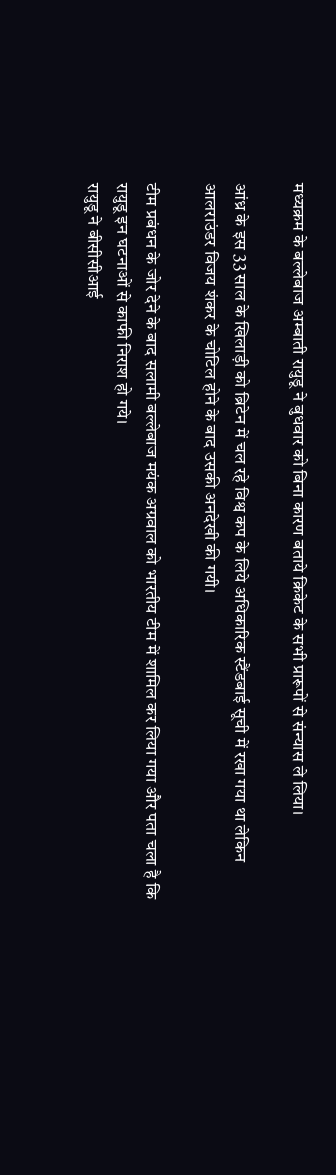मध्यक्रम के बल्लेबाज अम्बाती रायुडू ने बुधवार को बिना कारण बताये क्रिकेट के सभी प्रारूपों से संन्यास ले लिया।

आंध्र के इस 33 साल के खिलाड़ी को ब्रिटेन में चल रहे विश्व कप के लिये अधिकारिक स्टैंडबाई सूची में रखा गया था लेकिन आलराउंडर विजय शंकर के चोटिल होने के बाद उसकी अनदेखी की गयी।

टीम प्रबंधन के जोर देने के बाद सलामी बल्लेबाज मयंक अग्रवाल को भारतीय टीम में शामिल कर लिया गया और पता चला है कि रायुडू इन घटनाओं से काफी निराश हो गये।
रायुडू ने बीसीसीआई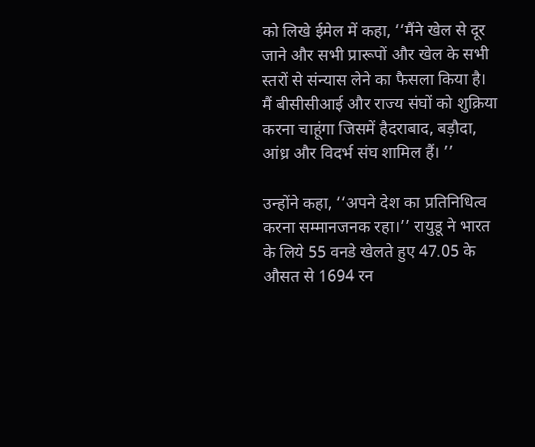को लिखे ईमेल में कहा, ‘‘मैंने खेल से दूर जाने और सभी प्रारूपों और खेल के सभी स्तरों से संन्यास लेने का फैसला किया है। मैं बीसीसीआई और राज्य संघों को शुक्रिया करना चाहूंगा जिसमें हैदराबाद, बड़ौदा, आंध्र और विदर्भ संघ शामिल हैं। ’’

उन्होंने कहा, ‘‘अपने देश का प्रतिनिधित्व करना सम्मानजनक रहा।’’ रायुडू ने भारत के लिये 55 वनडे खेलते हुए 47.05 के औसत से 1694 रन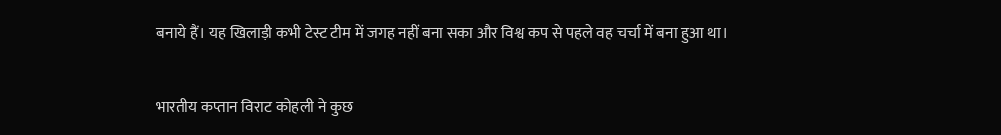बनाये हैं। यह खिलाड़ी कभी टेस्ट टीम में जगह नहीं बना सका और विश्व कप से पहले वह चर्चा में बना हुआ था।

भारतीय कप्तान विराट कोहली ने कुछ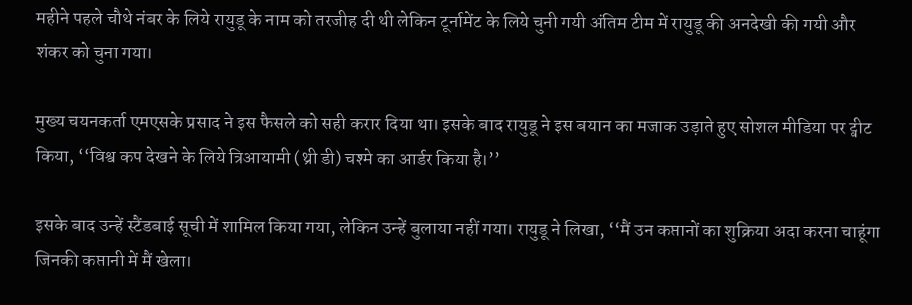महीने पहले चौथे नंबर के लिये रायुडू के नाम को तरजीह दी थी लेकिन टूर्नामेंट के लिये चुनी गयी अंतिम टीम में रायुडू की अनदेखी की गयी और शंकर को चुना गया।

मुख्य चयनकर्ता एमएसके प्रसाद ने इस फैसले को सही करार दिया था। इसके बाद रायुडू ने इस बयान का मजाक उड़ाते हुए सोशल मीडिया पर ट्वीट किया, ‘‘विश्व कप देखने के लिये त्रिआयामी (थ्री डी) चश्मे का आर्डर किया है।’’

इसके बाद उन्हें स्टैंडबाई सूची में शामिल किया गया, लेकिन उन्हें बुलाया नहीं गया। रायुडू ने लिखा, ‘‘मैं उन कप्तानों का शुक्रिया अदा करना चाहूंगा जिनकी कप्तानी में मैं खेला।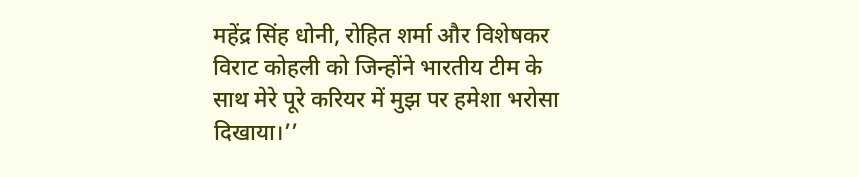महेंद्र सिंह धोनी, रोहित शर्मा और विशेषकर विराट कोहली को जिन्होंने भारतीय टीम के साथ मेरे पूरे करियर में मुझ पर हमेशा भरोसा दिखाया।’’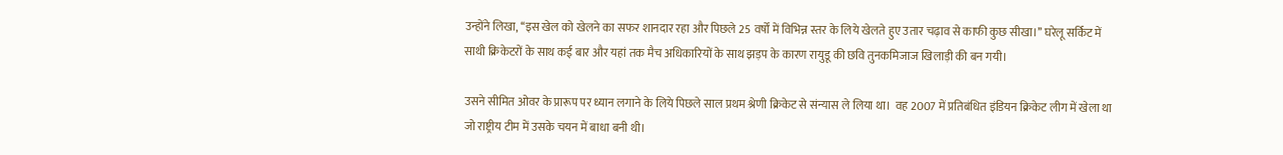उन्होंने लिखा, ‘‘इस खेल को खेलने का सफर शानदार रहा और पिछले 25 वर्षों में विभिन्न स्तर के लिये खेलते हुए उतार चढ़ाव से काफी कुछ सीखा।’’ घरेलू सर्किट में साथी क्रिकेटरों के साथ कई बार और यहां तक मैच अधिकारियों के साथ झड़प के कारण रायुडू की छवि तुनकमिजाज खिलाड़ी की बन गयी।

उसने सीमित ओवर के प्रारूप पर ध्यान लगाने के लिये पिछले साल प्रथम श्रेणी क्रिकेट से संन्यास ले लिया था।  वह 2007 में प्रतिबंधित इंडियन क्रिकेट लीग में खेला था जो राष्ट्रीय टीम में उसके चयन में बाधा बनी थी।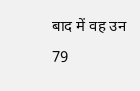बाद में वह उन 79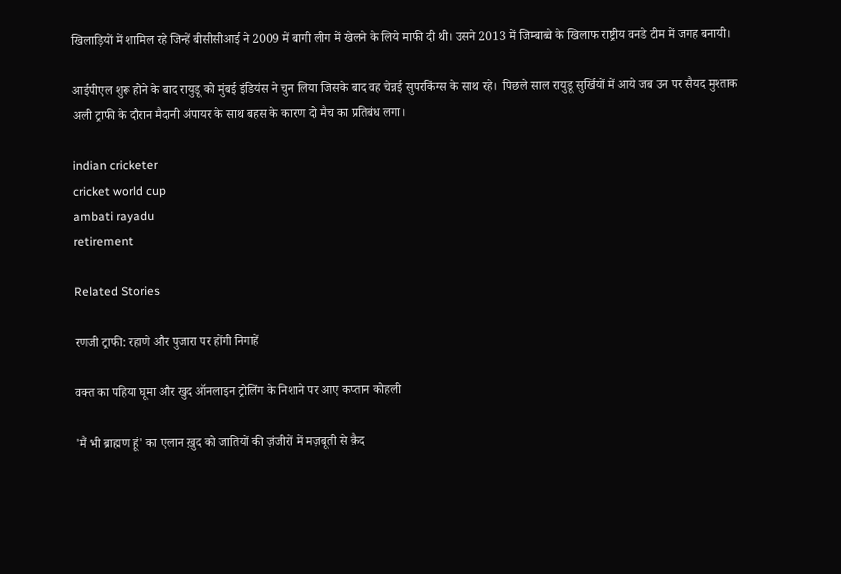खिलाड़ियों में शामिल रहे जिन्हें बीसीसीआई ने 2009 में बागी लीग में खेलने के लिये माफी दी थी। उसने 2013 में जिम्बाब्वे के खिलाफ राष्ट्रीय वनडे टीम में जगह बनायी।

आईपीएल शुरू होने के बाद रायुडू को मुंबई इंडियंस ने चुन लिया जिसके बाद वह चेन्नई सुपरकिंग्स के साथ रहे।  पिछले साल रायुडू सुर्खियों में आये जब उन पर सैयद मुश्ताक अली ट्राफी के दौरान मैदानी अंपायर के साथ बहस के कारण दो मैच का प्रतिबंध लगा।

indian cricketer
cricket world cup
ambati rayadu
retirement

Related Stories

रणजी ट्राफी: रहाणे और पुजारा पर होंगी निगाहें

वक्त का पहिया घूमा और खुद ऑनलाइन ट्रोलिंग के निशाने पर आए कप्तान कोहली

'मैं भी ब्राह्मण हूं' का एलान ख़ुद को जातियों की ज़ंजीरों में मज़बूती से क़ैद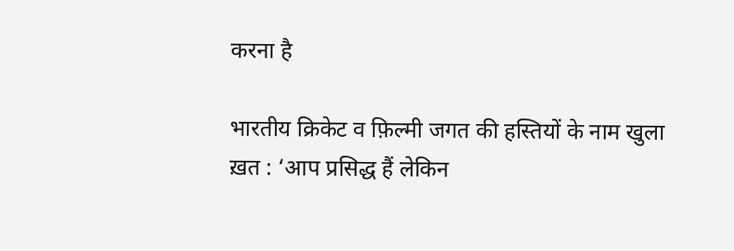करना है

भारतीय क्रिकेट व फ़िल्मी जगत की हस्तियों के नाम खुला ख़त : ‘आप प्रसिद्ध हैं लेकिन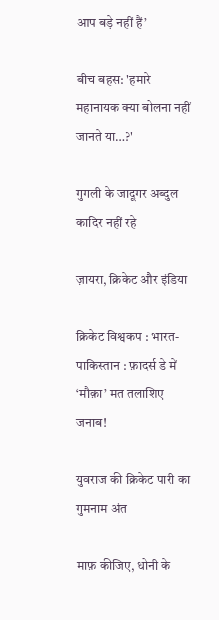आप बड़े नहीं हैं’

बीच बहस: 'हमारे महानायक क्या बोलना नहीं जानते या…?'

गुगली के जादूगर अब्दुल कादिर नहीं रहे

ज़ायरा, क्रिकेट और इंडिया

क्रिकेट विश्वकप : भारत-पाकिस्तान : फ़ादर्स डे में ‘मौक़ा’ मत तलाशिए जनाब!

युवराज की क्रिकेट पारी का गुमनाम अंत

माफ़ कीजिए, धोनी के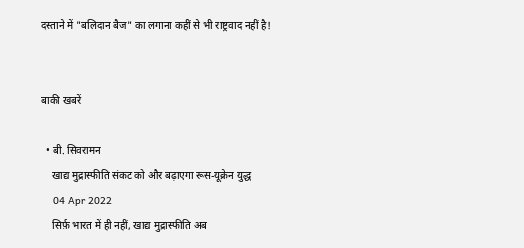दस्ताने में "बलिदान बैज" का लगाना कहीं से भी राष्ट्रवाद नहीं है!


बाकी खबरें

  • बी. सिवरामन
    खाद्य मुद्रास्फीति संकट को और बढ़ाएगा रूस-यूक्रेन युद्ध
    04 Apr 2022
    सिर्फ़ भारत में ही नहीं, खाद्य मुद्रास्फीति अब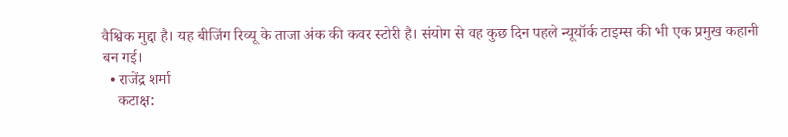वैश्विक मुद्दा है। यह बीजिंग रिव्यू के ताजा अंक की कवर स्टोरी है। संयोग से वह कुछ दिन पहले न्यूयॉर्क टाइम्स की भी एक प्रमुख कहानी बन गई।
  • राजेंद्र शर्मा
    कटाक्ष: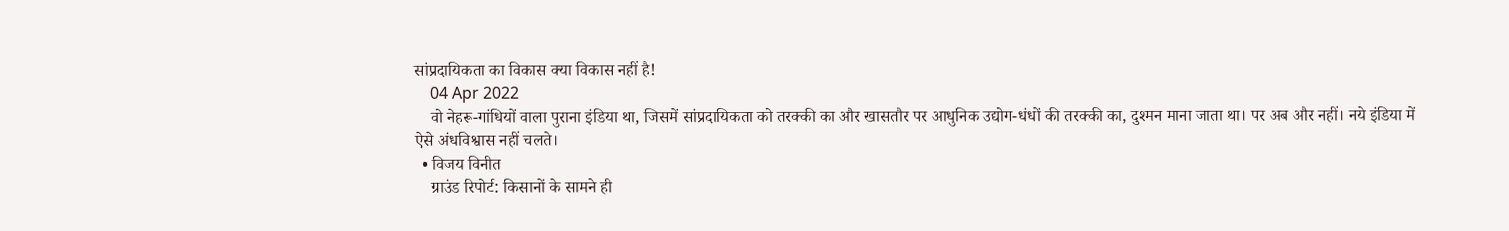सांप्रदायिकता का विकास क्या विकास नहीं है!
    04 Apr 2022
    वो नेहरू-गांधियों वाला पुराना इंडिया था, जिसमें सांप्रदायिकता को तरक्की का और खासतौर पर आधुनिक उद्योग-धंधों की तरक्की का, दुश्मन माना जाता था। पर अब और नहीं। नये इंडिया में ऐसे अंधविश्वास नहीं चलते।
  • विजय विनीत
    ग्राउंड रिपोर्ट: किसानों के सामने ही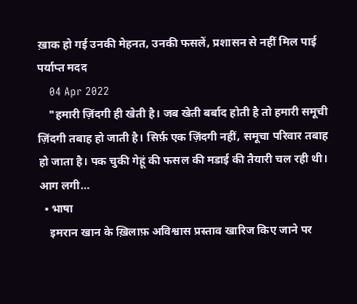ख़ाक हो गई उनकी मेहनत, उनकी फसलें, प्रशासन से नहीं मिल पाई पर्याप्त मदद
    04 Apr 2022
    "हमारी ज़िंदगी ही खेती है। जब खेती बर्बाद होती है तो हमारी समूची ज़िंदगी तबाह हो जाती है। सिर्फ़ एक ज़िंदगी नहीं, समूचा परिवार तबाह हो जाता है। पक चुकी गेहूं की फसल की मडाई की तैयारी चल रही थी। आग लगी…
  • भाषा
    इमरान खान के ख़िलाफ़ अविश्वास प्रस्ताव खारिज किए जाने पर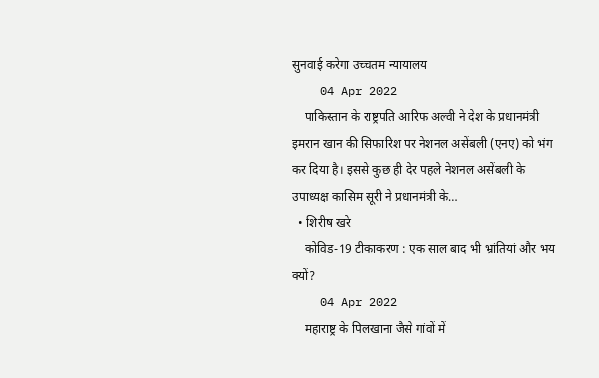सुनवाई करेगा उच्चतम न्यायालय
    04 Apr 2022
    पाकिस्तान के राष्ट्रपति आरिफ अल्वी ने देश के प्रधानमंत्री इमरान खान की सिफारिश पर नेशनल असेंबली (एनए) को भंग कर दिया है। इससे कुछ ही देर पहले नेशनल असेंबली के उपाध्यक्ष कासिम सूरी ने प्रधानमंत्री के…
  • शिरीष खरे
    कोविड-19 टीकाकरण : एक साल बाद भी भ्रांतियां और भय क्यों?
    04 Apr 2022
    महाराष्ट्र के पिलखाना जैसे गांवों में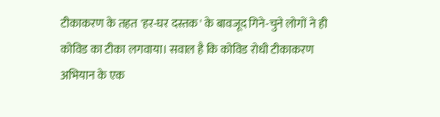टीकाकरण के तहत 'हर-घर दस्तक' के बावजूद गिने-चुने लोगों ने ही कोविड का टीका लगवाया। सवाल है कि कोविड रोधी टीकाकरण अभियान के एक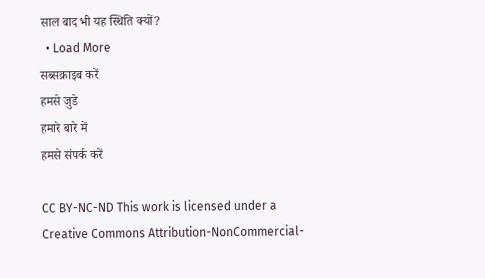साल बाद भी यह स्थिति क्यों?
  • Load More
सब्सक्राइब करें
हमसे जुडे
हमारे बारे में
हमसे संपर्क करें

CC BY-NC-ND This work is licensed under a Creative Commons Attribution-NonCommercial-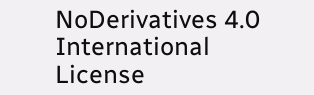NoDerivatives 4.0 International License